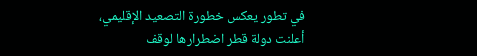في تطور يعكس خطورة التصعيد الإقليمي، أعلنت دولة قطر اضطرارها لوقف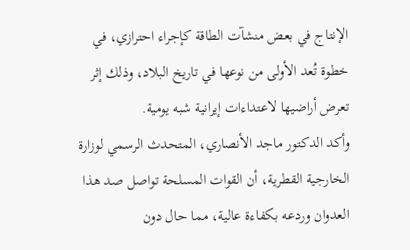الإنتاج في بعض منشآت الطاقة كإجراء احترازي، في خطوة تُعد الأولى من نوعها في تاريخ البلاد، وذلك إثر تعرض أراضيها لاعتداءات إيرانية شبه يومية.
وأكد الدكتور ماجد الأنصاري، المتحدث الرسمي لوزارة الخارجية القطرية، أن القوات المسلحة تواصل صد هذا العدوان وردعه بكفاءة عالية، مما حال دون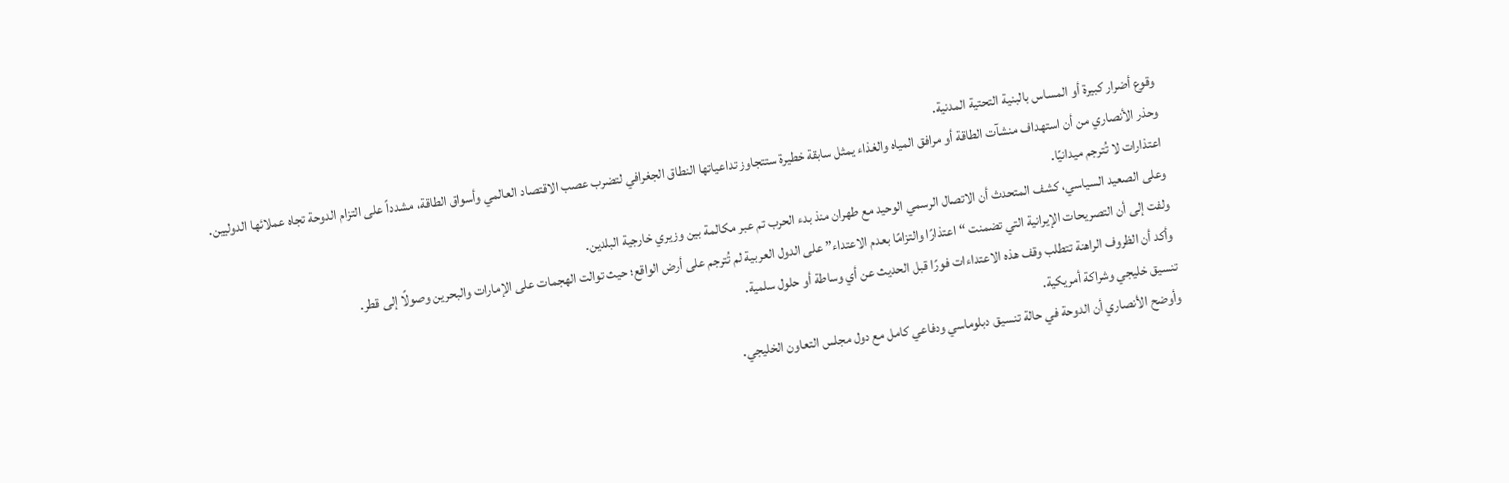وقوع أضرار كبيرة أو المساس بالبنية التحتية المدنية.
وحذر الأنصاري من أن استهداف منشآت الطاقة أو مرافق المياه والغذاء يمثل سابقة خطيرة ستتجاوز تداعياتها النطاق الجغرافي لتضرب عصب الاقتصاد العالمي وأسواق الطاقة، مشدداً على التزام الدوحة تجاه عملائها الدوليين.
اعتذارات لا تُترجم ميدانيًا.
وعلى الصعيد السياسي، كشف المتحدث أن الاتصال الرسمي الوحيد مع طهران منذ بدء الحرب تم عبر مكالمة بين وزيري خارجية البلدين.
ولفت إلى أن التصريحات الإيرانية التي تضمنت “اعتذارًا والتزامًا بعدم الاعتداء” على الدول العربية لم تُترجم على أرض الواقع؛ حيث توالت الهجمات على الإمارات والبحرين وصولًا إلى قطر.
وأكد أن الظروف الراهنة تتطلب وقف هذه الاعتداءات فورًا قبل الحديث عن أي وساطة أو حلول سلمية.
تنسيق خليجي وشراكة أمريكية.
وأوضح الأنصاري أن الدوحة في حالة تنسيق دبلوماسي ودفاعي كامل مع دول مجلس التعاون الخليجي.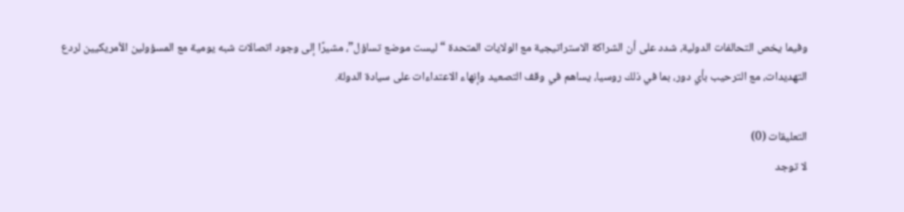وفيما يخص التحالفات الدولية، شدد على أن الشراكة الاستراتيجية مع الولايات المتحدة “ليست موضع تساؤل”، مشيرًا إلى وجود اتصالات شبه يومية مع المسؤولين الأمريكيين لردع التهديدات، مع الترحيب بأي دور، بما في ذلك روسيا، يساهم في وقف التصعيد وإنهاء الاعتداءات على سيادة الدولة.

التعليقات (0)
لا توجد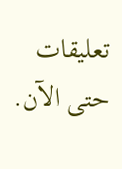تعليقات حتى الآن.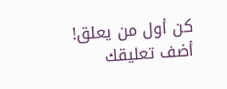كن أول من يعلق!
أضف تعليقك